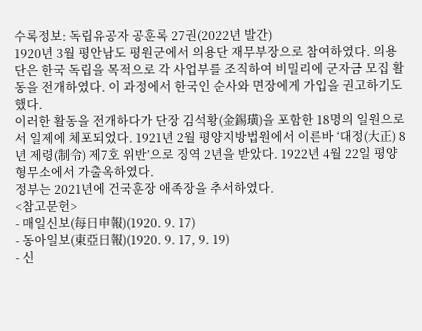수록정보: 독립유공자 공훈록 27권(2022년 발간)
1920년 3월 평안남도 평원군에서 의용단 재무부장으로 참여하였다. 의용단은 한국 독립을 목적으로 각 사업부를 조직하여 비밀리에 군자금 모집 활동을 전개하였다. 이 과정에서 한국인 순사와 면장에게 가입을 권고하기도 했다.
이러한 활동을 전개하다가 단장 김석황(金錫璜)을 포함한 18명의 일원으로서 일제에 체포되었다. 1921년 2월 평양지방법원에서 이른바 ‘대정(大正) 8년 제령(制令) 제7호 위반’으로 징역 2년을 받았다. 1922년 4월 22일 평양형무소에서 가출옥하였다.
정부는 2021년에 건국훈장 애족장을 추서하였다.
<참고문헌>
- 매일신보(每日申報)(1920. 9. 17)
- 동아일보(東亞日報)(1920. 9. 17, 9. 19)
- 신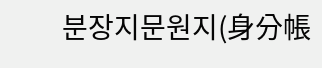분장지문원지(身分帳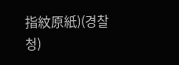指紋原紙)(경찰청)